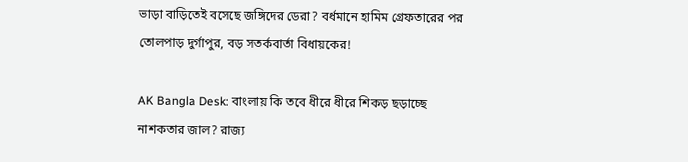ভাড়া বাড়িতেই বসেছে জঙ্গিদের ডেরা? বর্ধমানে হামিম গ্রেফতারের পর তোলপাড় দুর্গাপুর, বড় সতর্কবার্তা বিধায়কের!

AK Bangla Desk: বাংলায় কি তবে ধীরে ধীরে শিকড় ছড়াচ্ছে নাশকতার জাল? রাজ্য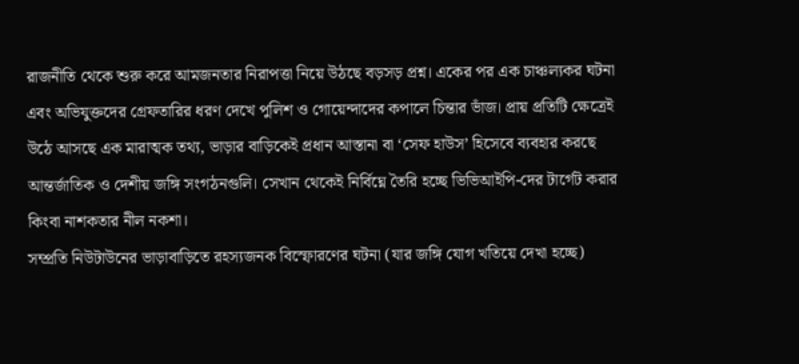রাজনীতি থেকে শুরু করে আমজনতার নিরাপত্তা নিয়ে উঠছে বড়সড় প্রশ্ন। একের পর এক চাঞ্চল্যকর ঘটনা এবং অভিযুক্তদের গ্রেফতারির ধরণ দেখে পুলিশ ও গোয়েন্দাদের কপালে চিন্তার ভাঁজ। প্রায় প্রতিটি ক্ষেত্রেই উঠে আসছে এক মারাত্মক তথ্য, ভাড়ার বাড়িকেই প্রধান আস্তানা বা ‘সেফ হাউস’ হিসেবে ব্যবহার করছে আন্তর্জাতিক ও দেশীয় জঙ্গি সংগঠনগুলি। সেখান থেকেই নির্বিঘ্নে তৈরি হচ্ছে ভিভিআইপি-দের টার্গেট করার কিংবা নাশকতার নীল নকশা।
সম্প্রতি নিউটাউনের ভাড়াবাড়িতে রহস্যজনক বিস্ফোরণের ঘটনা (যার জঙ্গি যোগ খতিয়ে দেখা হচ্ছে)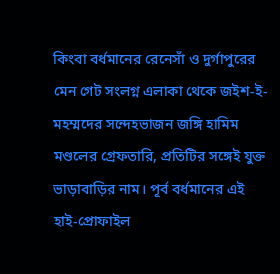কিংবা বর্ধমানের রেনেসাঁ ও দুর্গাপুরের মেন গেট সংলগ্ন এলাকা থেকে জইশ-ই-মহম্মদের সন্দেহভাজন জঙ্গি হামিম মণ্ডলের গ্রেফতারি, প্রতিটির সঙ্গেই যুক্ত ভাড়াবাড়ির নাম। পূর্ব বর্ধমানের এই হাই-প্রোফাইল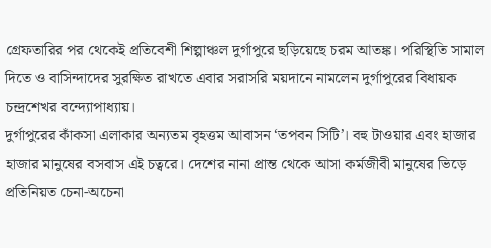গ্রেফতারির পর থেকেই প্রতিবেশী শিল্পাঞ্চল দুর্গাপুরে ছড়িয়েছে চরম আতঙ্ক। পরিস্থিতি সামাল দিতে ও বাসিন্দাদের সুরক্ষিত রাখতে এবার সরাসরি ময়দানে নামলেন দুর্গাপুরের বিধায়ক চন্দ্রশেখর বন্দ্যোপাধ্যায়।
দুর্গাপুরের কাঁকসা এলাকার অন্যতম বৃহত্তম আবাসন ‘তপবন সিটি’। বহু টাওয়ার এবং হাজার হাজার মানুষের বসবাস এই চত্বরে। দেশের নানা প্রান্ত থেকে আসা কর্মজীবী মানুষের ভিড়ে প্রতিনিয়ত চেনা-অচেনা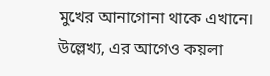মুখের আনাগোনা থাকে এখানে। উল্লেখ্য, এর আগেও কয়লা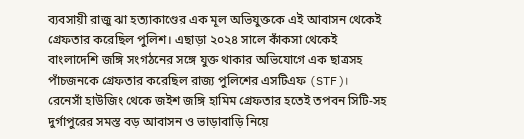ব্যবসায়ী রাজু ঝা হত্যাকাণ্ডের এক মূল অভিযুক্তকে এই আবাসন থেকেই গ্রেফতার করেছিল পুলিশ। এছাড়া ২০২৪ সালে কাঁকসা থেকেই বাংলাদেশি জঙ্গি সংগঠনের সঙ্গে যুক্ত থাকার অভিযোগে এক ছাত্রসহ পাঁচজনকে গ্রেফতার করেছিল রাজ্য পুলিশের এসটিএফ (STF)।
রেনেসাঁ হাউজিং থেকে জইশ জঙ্গি হামিম গ্রেফতার হতেই তপবন সিটি-সহ দুর্গাপুরের সমস্ত বড় আবাসন ও ভাড়াবাড়ি নিয়ে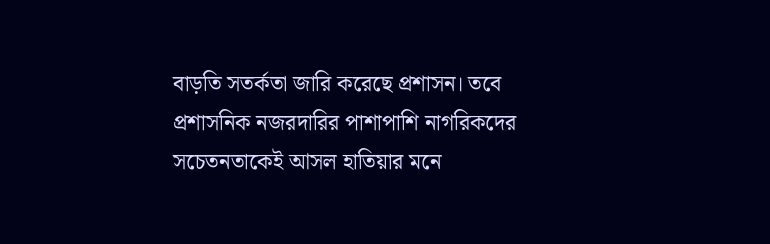বাড়তি সতর্কতা জারি করেছে প্রশাসন। তবে প্রশাসনিক নজরদারির পাশাপাশি নাগরিকদের সচেতনতাকেই আসল হাতিয়ার মনে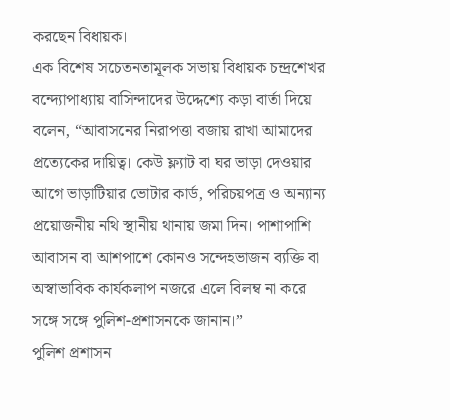করছেন বিধায়ক।
এক বিশেষ সচেতনতামূলক সভায় বিধায়ক চন্দ্রশেখর বন্দ্যোপাধ্যায় বাসিন্দাদের উদ্দেশ্যে কড়া বার্তা দিয়ে বলেন, “আবাসনের নিরাপত্তা বজায় রাখা আমাদের প্রত্যেকের দায়িত্ব। কেউ ফ্ল্যাট বা ঘর ভাড়া দেওয়ার আগে ভাড়াটিয়ার ভোটার কার্ড, পরিচয়পত্র ও অন্যান্য প্রয়োজনীয় নথি স্থানীয় থানায় জমা দিন। পাশাপাশি আবাসন বা আশপাশে কোনও সন্দেহভাজন ব্যক্তি বা অস্বাভাবিক কার্যকলাপ নজরে এলে বিলম্ব না করে সঙ্গে সঙ্গে পুলিশ-প্রশাসনকে জানান।”
পুলিশ প্রশাসন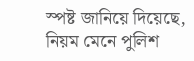স্পষ্ট জানিয়ে দিয়েছে, নিয়ম মেনে পুলিশ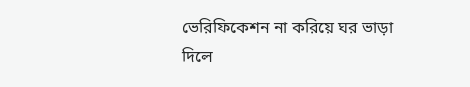ভেরিফিকেশন না করিয়ে ঘর ভাড়া দিলে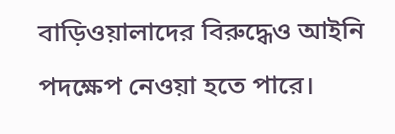বাড়িওয়ালাদের বিরুদ্ধেও আইনি পদক্ষেপ নেওয়া হতে পারে।